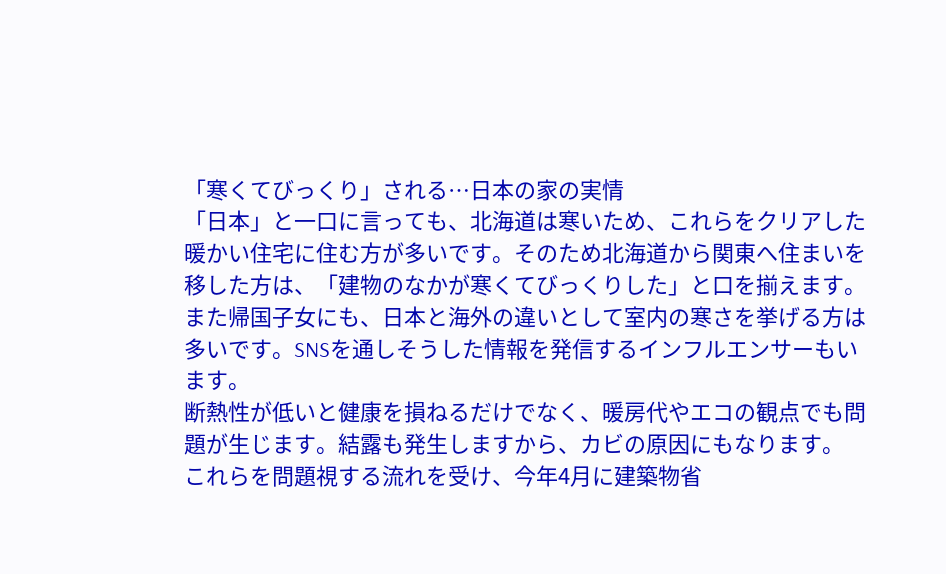「寒くてびっくり」される…日本の家の実情
「日本」と一口に言っても、北海道は寒いため、これらをクリアした暖かい住宅に住む方が多いです。そのため北海道から関東へ住まいを移した方は、「建物のなかが寒くてびっくりした」と口を揃えます。
また帰国子女にも、日本と海外の違いとして室内の寒さを挙げる方は多いです。SNSを通しそうした情報を発信するインフルエンサーもいます。
断熱性が低いと健康を損ねるだけでなく、暖房代やエコの観点でも問題が生じます。結露も発生しますから、カビの原因にもなります。
これらを問題視する流れを受け、今年4月に建築物省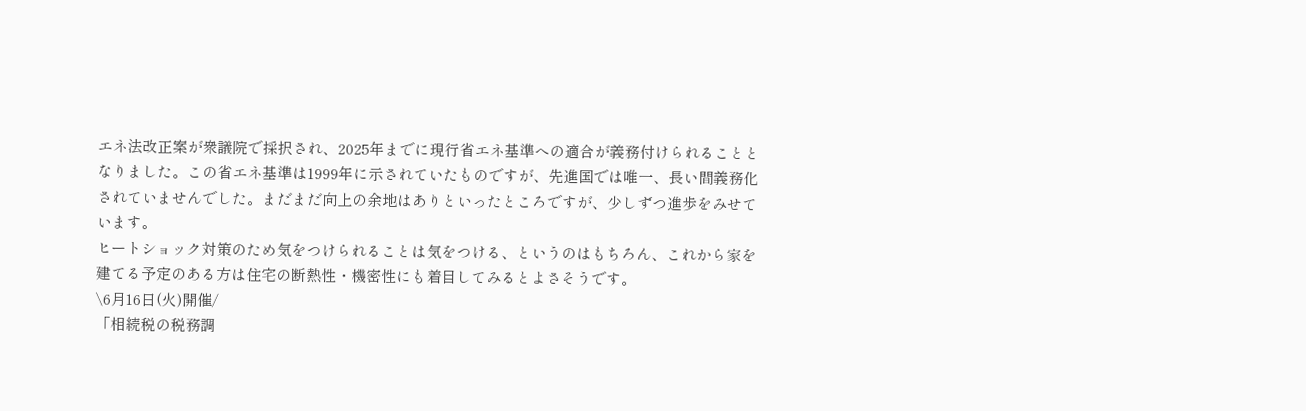エネ法改正案が衆議院で採択され、2025年までに現行省エネ基準への適合が義務付けられることとなりました。この省エネ基準は1999年に示されていたものですが、先進国では唯一、長い間義務化されていませんでした。まだまだ向上の余地はありといったところですが、少しずつ進歩をみせています。
ヒートショック対策のため気をつけられることは気をつける、というのはもちろん、これから家を建てる予定のある方は住宅の断熱性・機密性にも着目してみるとよさそうです。
\6月16日(火)開催/
「相続税の税務調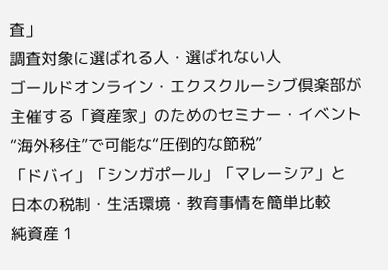査」
調査対象に選ばれる人・選ばれない人
ゴールドオンライン・エクスクルーシブ倶楽部が
主催する「資産家」のためのセミナー・イベント
“海外移住”で可能な“圧倒的な節税”
「ドバイ」「シンガポール」「マレーシア」と
日本の税制・生活環境・教育事情を簡単比較
純資産 1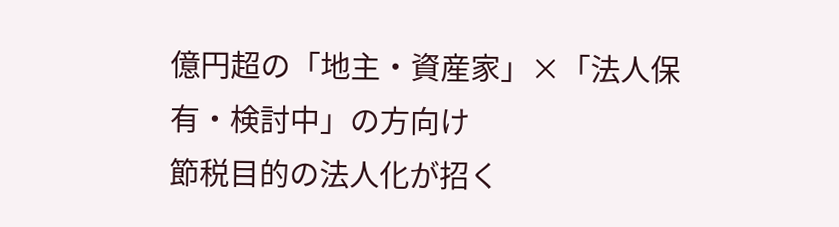億円超の「地主・資産家」×「法人保有・検討中」の方向け
節税目的の法人化が招く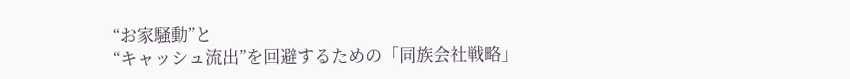“お家騒動”と
“キャッシュ流出”を回避するための「同族会社戦略」